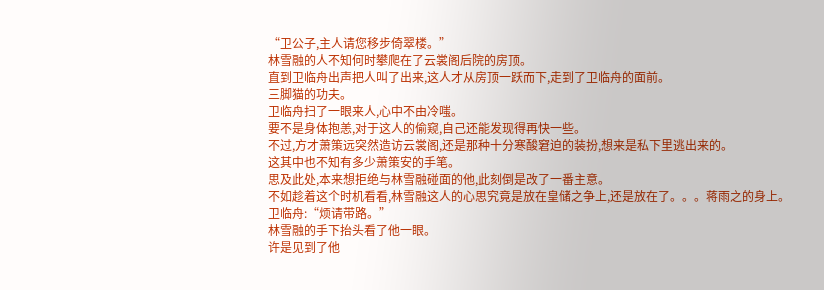“卫公子,主人请您移步倚翠楼。”
林雪融的人不知何时攀爬在了云裳阁后院的房顶。
直到卫临舟出声把人叫了出来,这人才从房顶一跃而下,走到了卫临舟的面前。
三脚猫的功夫。
卫临舟扫了一眼来人,心中不由冷嗤。
要不是身体抱恙,对于这人的偷窥,自己还能发现得再快一些。
不过,方才萧策远突然造访云裳阁,还是那种十分寒酸窘迫的装扮,想来是私下里逃出来的。
这其中也不知有多少萧策安的手笔。
思及此处,本来想拒绝与林雪融碰面的他,此刻倒是改了一番主意。
不如趁着这个时机看看,林雪融这人的心思究竟是放在皇储之争上,还是放在了。。。蒋雨之的身上。
卫临舟:“烦请带路。”
林雪融的手下抬头看了他一眼。
许是见到了他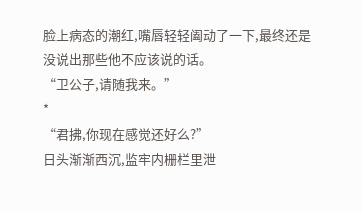脸上病态的潮红,嘴唇轻轻阖动了一下,最终还是没说出那些他不应该说的话。
“卫公子,请随我来。”
*
“君拂,你现在感觉还好么?”
日头渐渐西沉,监牢内栅栏里泄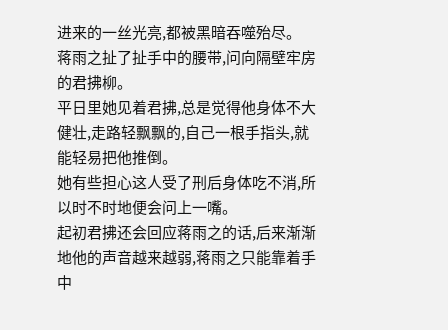进来的一丝光亮,都被黑暗吞噬殆尽。
蒋雨之扯了扯手中的腰带,问向隔壁牢房的君拂柳。
平日里她见着君拂,总是觉得他身体不大健壮,走路轻飘飘的,自己一根手指头,就能轻易把他推倒。
她有些担心这人受了刑后身体吃不消,所以时不时地便会问上一嘴。
起初君拂还会回应蒋雨之的话,后来渐渐地他的声音越来越弱,蒋雨之只能靠着手中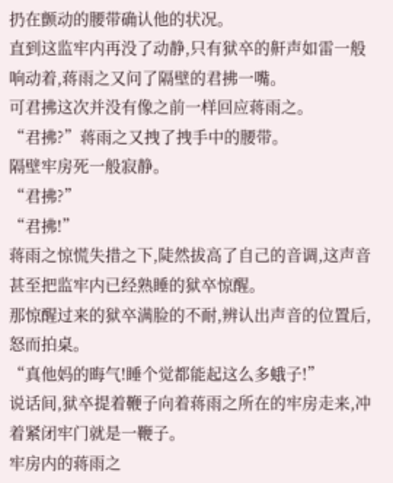扔在颤动的腰带确认他的状况。
直到这监牢内再没了动静,只有狱卒的鼾声如雷一般响动着,蒋雨之又问了隔壁的君拂一嘴。
可君拂这次并没有像之前一样回应蒋雨之。
“君拂?”蒋雨之又拽了拽手中的腰带。
隔壁牢房死一般寂静。
“君拂?”
“君拂!”
蒋雨之惊慌失措之下,陡然拔高了自己的音调,这声音甚至把监牢内已经熟睡的狱卒惊醒。
那惊醒过来的狱卒满脸的不耐,辨认出声音的位置后,怒而拍桌。
“真他妈的晦气!睡个觉都能起这么多蛾子!”
说话间,狱卒提着鞭子向着蒋雨之所在的牢房走来,冲着紧闭牢门就是一鞭子。
牢房内的蒋雨之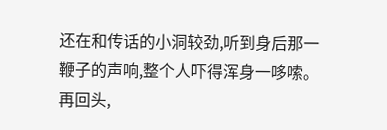还在和传话的小洞较劲,听到身后那一鞭子的声响,整个人吓得浑身一哆嗦。
再回头,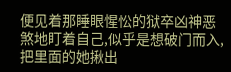便见着那睡眼惺忪的狱卒凶神恶煞地盯着自己,似乎是想破门而入,把里面的她揪出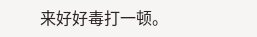来好好毒打一顿。